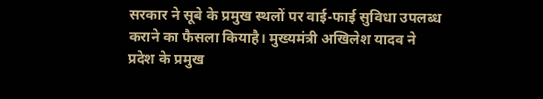सरकार ने सूबे के प्रमुख स्थलों पर वाई-फाई सुविधा उपलब्ध कराने का फैसला कियाहै। मुख्यमंत्री अखिलेश यादव ने प्रदेश के प्रमुख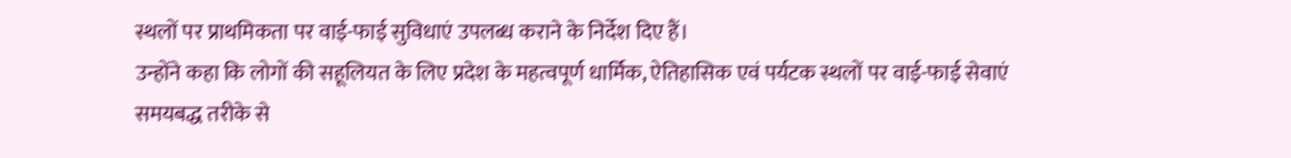स्थलों पर प्राथमिकता पर वाई-फाई सुविधाएं उपलब्ध कराने के निर्देश दिए हैं।
उन्होंने कहा कि लोगों की सहूलियत के लिए प्रदेश के महत्वपूर्ण धार्मिक, ऐतिहासिक एवं पर्यटक स्थलों पर वाई-फाई सेवाएं समयबद्ध तरीके से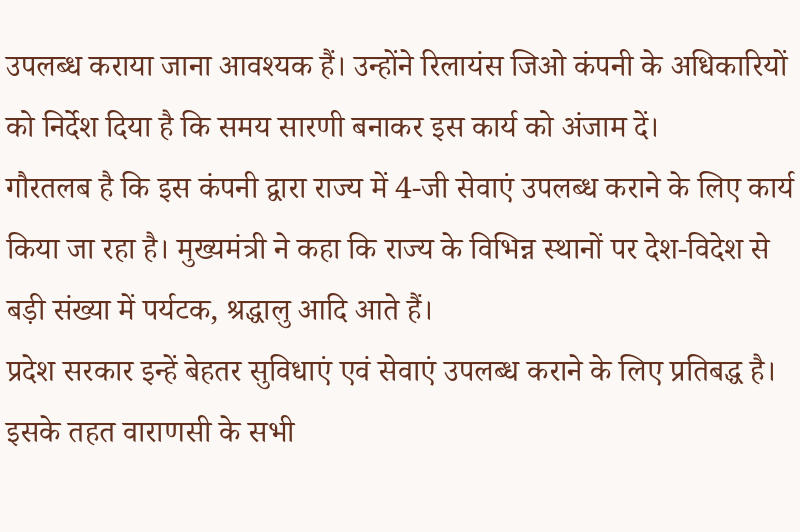उपलब्ध कराया जाना आवश्यक हैं। उन्होंने रिलायंस जिओ कंपनी के अधिकारियों को निर्देश दिया है कि समय सारणी बनाकर इस कार्य को अंजाम दें।
गौरतलब है कि इस कंपनी द्वारा राज्य में 4-जी सेवाएं उपलब्ध कराने के लिए कार्य किया जा रहा है। मुख्यमंत्री ने कहा कि राज्य के विभिन्न स्थानों पर देश-विदेश से बड़ी संख्या में पर्यटक, श्रद्धालु आदि आते हैं।
प्रदेश सरकार इन्हें बेहतर सुविधाएं एवं सेवाएं उपलब्ध कराने के लिए प्रतिबद्ध है। इसके तहत वाराणसी के सभी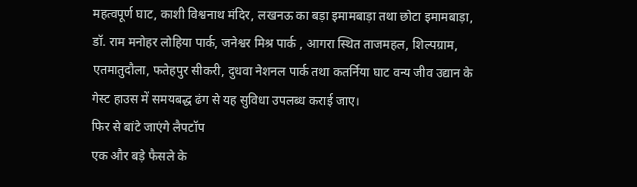महत्वपूर्ण घाट, काशी विश्वनाथ मंदिर, लखनऊ का बड़ा इमामबाड़ा तथा छोटा इमामबाड़ा, डॉ. राम मनोहर लोहिया पार्क, जनेश्वर मिश्र पार्क , आगरा स्थित ताजमहल, शिल्पग्राम, एतमातुदौला, फतेहपुर सीकरी, दुधवा नेशनल पार्क तथा कतर्निया घाट वन्य जीव उद्यान के गेस्ट हाउस में समयबद्ध ढंग से यह सुविधा उपलब्ध कराई जाए।
फिर से बांटे जाएंगे लैपटॉप
एक और बड़े फैसले के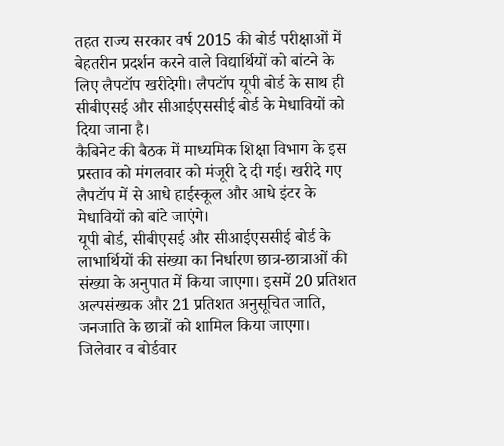तहत राज्य सरकार वर्ष 2015 की बोर्ड परीक्षाओं में बेहतरीन प्रदर्शन करने वाले विद्यार्थियों को बांटने के लिए लैपटॉप खरीदेगी। लैपटॉप यूपी बोर्ड के साथ ही सीबीएसई और सीआईएससीई बोर्ड के मेधावियों को दिया जाना है।
कैबिनेट की बैठक में माध्यमिक शिक्षा विभाग के इस प्रस्ताव को मंगलवार को मंजूरी दे दी गई। खरीदे गए लैपटॉप में से आधे हाईस्कूल और आधे इंटर के मेधावियों को बांटे जाएंगे।
यूपी बोर्ड, सीबीएसई और सीआईएससीई बोर्ड के लाभार्थियों की संख्या का निर्धारण छात्र-छात्राओं की संख्या के अनुपात में किया जाएगा। इसमें 20 प्रतिशत अल्पसंख्यक और 21 प्रतिशत अनुसूचित जाति, जनजाति के छात्रों को शामिल किया जाएगा।
जिलेवार व बोर्डवार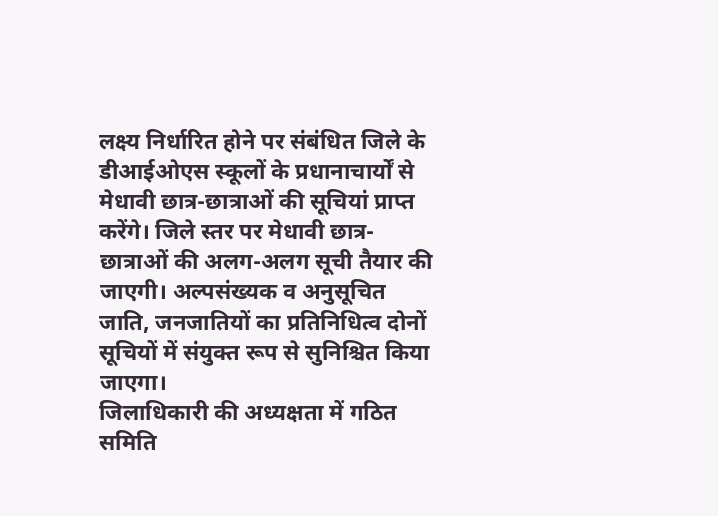लक्ष्य निर्धारित होने पर संबंधित जिले के डीआईओएस स्कूलों के प्रधानाचार्यों से मेधावी छात्र-छात्राओं की सूचियां प्राप्त करेंगे। जिले स्तर पर मेधावी छात्र-छात्राओं की अलग-अलग सूची तैयार की जाएगी। अल्पसंख्यक व अनुसूचित जाति, जनजातियों का प्रतिनिधित्व दोनों सूचियों में संयुक्त रूप से सुनिश्चित किया जाएगा।
जिलाधिकारी की अध्यक्षता में गठित समिति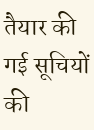तैयार की गई सूचियों की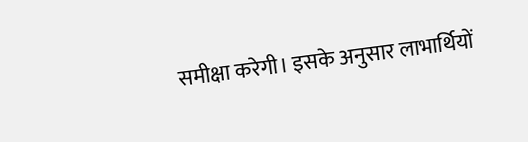समीक्षा करेगी। इसके अनुसार लाभार्थियों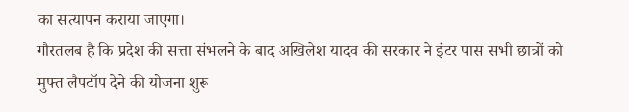का सत्यापन कराया जाएगा।
गौरतलब है कि प्रदेश की सत्ता संभलने के बाद अखिलेश यादव की सरकार ने इंटर पास सभी छात्रों को मुफ्त लैपटॉप देने की योजना शुरू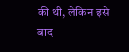की थी, लेकिन इसे बाद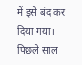में इसे बंद कर दिया गया। पिछले साल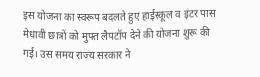इस योजना का स्वरूप बदलते हुए हाईस्कूल व इंटर पास मेधावी छात्रों को मुफ्त लैपटॉप देने की योजना शुरू की गई। उस समय राज्य सरकार ने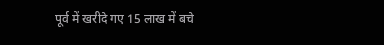पूर्व में खरीदे गए 15 लाख में बचे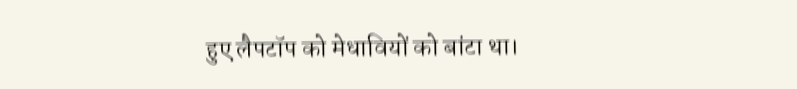हुए लैपटॉप को मेधावियों को बांटा था।